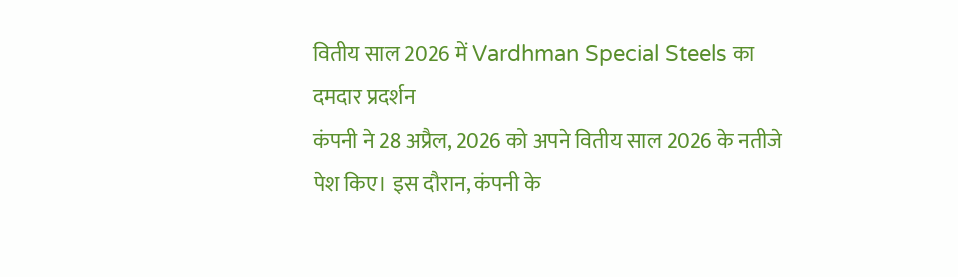वितीय साल 2026 में Vardhman Special Steels का दमदार प्रदर्शन
कंपनी ने 28 अप्रैल, 2026 को अपने वितीय साल 2026 के नतीजे पेश किए। इस दौरान, कंपनी के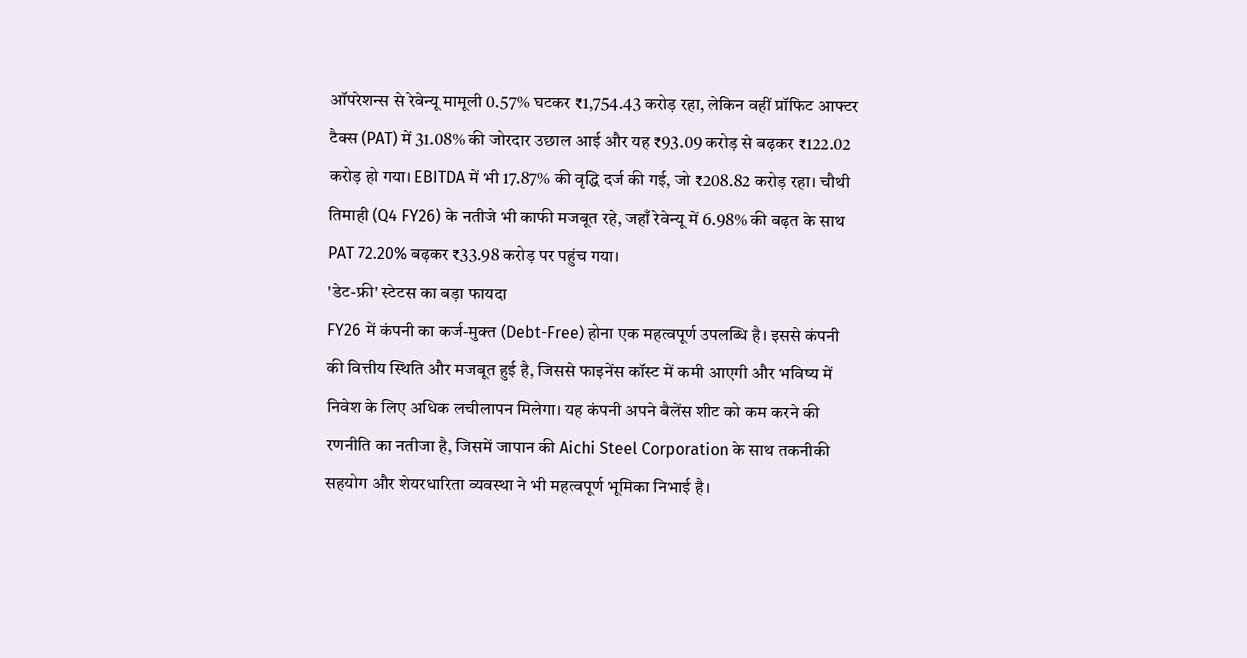ऑपरेशन्स से रेवेन्यू मामूली 0.57% घटकर ₹1,754.43 करोड़ रहा, लेकिन वहीं प्रॉफिट आफ्टर टैक्स (PAT) में 31.08% की जोरदार उछाल आई और यह ₹93.09 करोड़ से बढ़कर ₹122.02 करोड़ हो गया। EBITDA में भी 17.87% की वृद्धि दर्ज की गई, जो ₹208.82 करोड़ रहा। चौथी तिमाही (Q4 FY26) के नतीजे भी काफी मजबूत रहे, जहाँ रेवेन्यू में 6.98% की बढ़त के साथ PAT 72.20% बढ़कर ₹33.98 करोड़ पर पहुंच गया।
'डेट-फ्री' स्टेटस का बड़ा फायदा
FY26 में कंपनी का कर्ज-मुक्त (Debt-Free) होना एक महत्वपूर्ण उपलब्धि है। इससे कंपनी की वित्तीय स्थिति और मजबूत हुई है, जिससे फाइनेंस कॉस्ट में कमी आएगी और भविष्य में निवेश के लिए अधिक लचीलापन मिलेगा। यह कंपनी अपने बैलेंस शीट को कम करने की रणनीति का नतीजा है, जिसमें जापान की Aichi Steel Corporation के साथ तकनीकी सहयोग और शेयरधारिता व्यवस्था ने भी महत्वपूर्ण भूमिका निभाई है।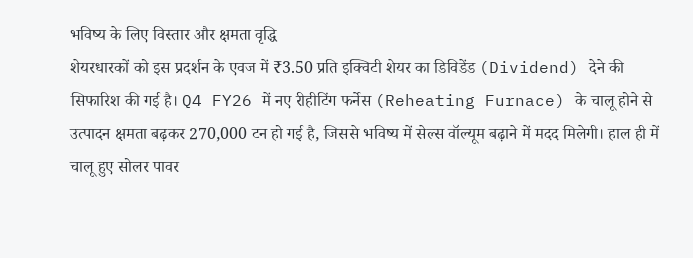भविष्य के लिए विस्तार और क्षमता वृद्धि
शेयरधारकों को इस प्रदर्शन के एवज में ₹3.50 प्रति इक्विटी शेयर का डिविडेंड (Dividend) देने की सिफारिश की गई है। Q4 FY26 में नए रीहीटिंग फर्नेस (Reheating Furnace) के चालू होने से उत्पादन क्षमता बढ़कर 270,000 टन हो गई है, जिससे भविष्य में सेल्स वॉल्यूम बढ़ाने में मदद मिलेगी। हाल ही में चालू हुए सोलर पावर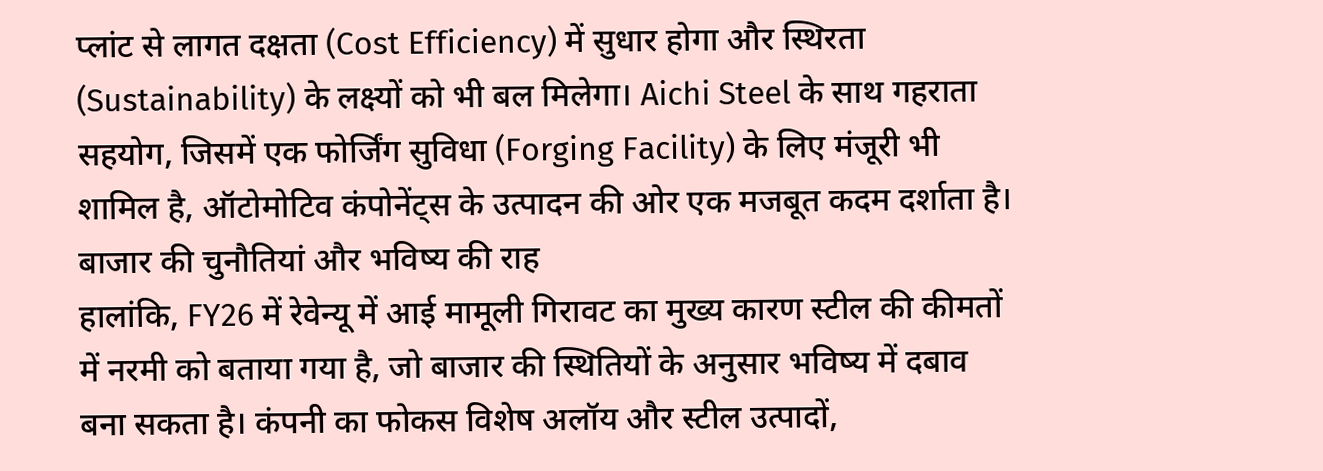प्लांट से लागत दक्षता (Cost Efficiency) में सुधार होगा और स्थिरता (Sustainability) के लक्ष्यों को भी बल मिलेगा। Aichi Steel के साथ गहराता सहयोग, जिसमें एक फोर्जिंग सुविधा (Forging Facility) के लिए मंजूरी भी शामिल है, ऑटोमोटिव कंपोनेंट्स के उत्पादन की ओर एक मजबूत कदम दर्शाता है।
बाजार की चुनौतियां और भविष्य की राह
हालांकि, FY26 में रेवेन्यू में आई मामूली गिरावट का मुख्य कारण स्टील की कीमतों में नरमी को बताया गया है, जो बाजार की स्थितियों के अनुसार भविष्य में दबाव बना सकता है। कंपनी का फोकस विशेष अलॉय और स्टील उत्पादों,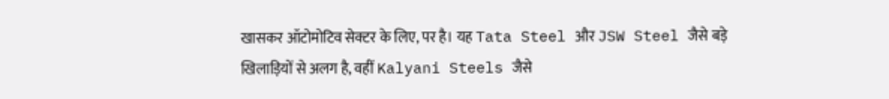खासकर ऑटोमोटिव सेक्टर के लिए, पर है। यह Tata Steel और JSW Steel जैसे बड़े खिलाड़ियों से अलग है, वहीं Kalyani Steels जैसे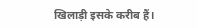खिलाड़ी इसके करीब हैं।